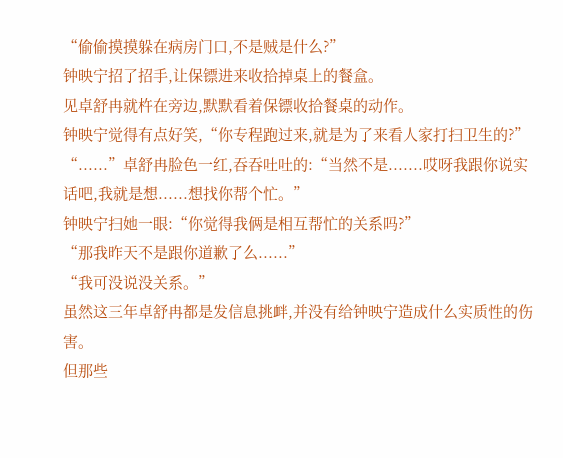“偷偷摸摸躲在病房门口,不是贼是什么?”
钟映宁招了招手,让保镖进来收拾掉桌上的餐盒。
见卓舒冉就杵在旁边,默默看着保镖收拾餐桌的动作。
钟映宁觉得有点好笑,“你专程跑过来,就是为了来看人家打扫卫生的?”
“......”卓舒冉脸色一红,吞吞吐吐的:“当然不是.......哎呀我跟你说实话吧,我就是想......想找你帮个忙。”
钟映宁扫她一眼:“你觉得我俩是相互帮忙的关系吗?”
“那我昨天不是跟你道歉了么......”
“我可没说没关系。”
虽然这三年卓舒冉都是发信息挑衅,并没有给钟映宁造成什么实质性的伤害。
但那些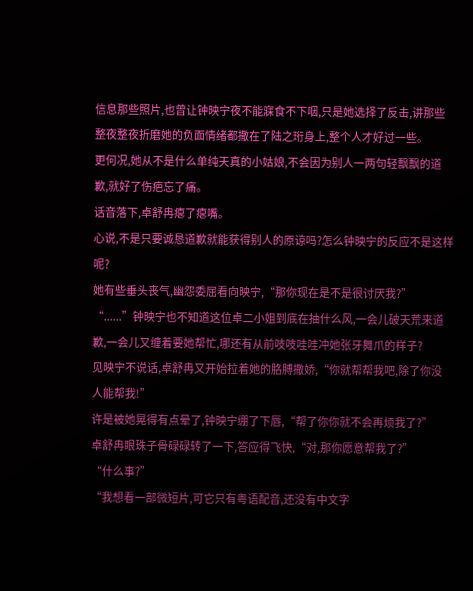信息那些照片,也曾让钟映宁夜不能寐食不下咽,只是她选择了反击,讲那些整夜整夜折磨她的负面情绪都撒在了陆之珩身上,整个人才好过一些。
更何况,她从不是什么单纯天真的小姑娘,不会因为别人一两句轻飘飘的道歉,就好了伤疤忘了痛。
话音落下,卓舒冉瘪了瘪嘴。
心说,不是只要诚恳道歉就能获得别人的原谅吗?怎么钟映宁的反应不是这样呢?
她有些垂头丧气,幽怨委屈看向映宁,“那你现在是不是很讨厌我?”
“......”钟映宁也不知道这位卓二小姐到底在抽什么风,一会儿破天荒来道歉,一会儿又缠着要她帮忙,哪还有从前吱吱哇哇冲她张牙舞爪的样子?
见映宁不说话,卓舒冉又开始拉着她的胳膊撒娇,“你就帮帮我吧,除了你没人能帮我!”
许是被她晃得有点晕了,钟映宁绷了下唇,“帮了你你就不会再烦我了?”
卓舒冉眼珠子骨碌碌转了一下,答应得飞快,“对,那你愿意帮我了?”
“什么事?”
“我想看一部微短片,可它只有粤语配音,还没有中文字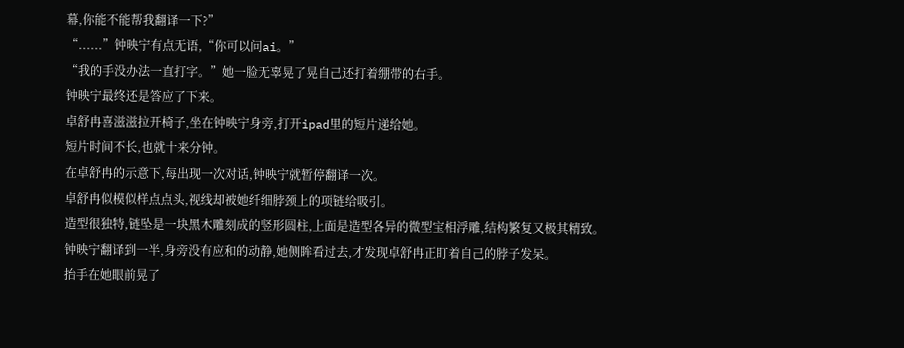幕,你能不能帮我翻译一下?”
“......”钟映宁有点无语,“你可以问ai。”
“我的手没办法一直打字。”她一脸无辜晃了晃自己还打着绷带的右手。
钟映宁最终还是答应了下来。
卓舒冉喜滋滋拉开椅子,坐在钟映宁身旁,打开ipad里的短片递给她。
短片时间不长,也就十来分钟。
在卓舒冉的示意下,每出现一次对话,钟映宁就暂停翻译一次。
卓舒冉似模似样点点头,视线却被她纤细脖颈上的项链给吸引。
造型很独特,链坠是一块黑木雕刻成的竖形圆柱,上面是造型各异的微型宝相浮雕,结构繁复又极其精致。
钟映宁翻译到一半,身旁没有应和的动静,她侧眸看过去,才发现卓舒冉正盯着自己的脖子发呆。
抬手在她眼前晃了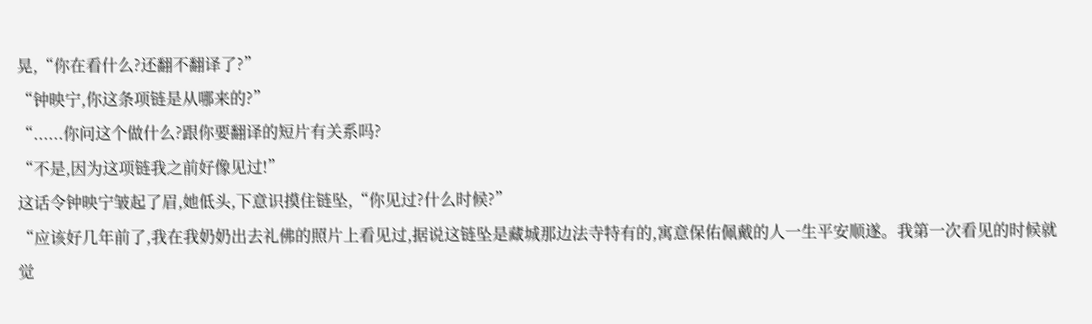晃,“你在看什么?还翻不翻译了?”
“钟映宁,你这条项链是从哪来的?”
“......你问这个做什么?跟你要翻译的短片有关系吗?
“不是,因为这项链我之前好像见过!”
这话令钟映宁皱起了眉,她低头,下意识摸住链坠,“你见过?什么时候?”
“应该好几年前了,我在我奶奶出去礼佛的照片上看见过,据说这链坠是藏城那边法寺特有的,寓意保佑佩戴的人一生平安顺遂。我第一次看见的时候就觉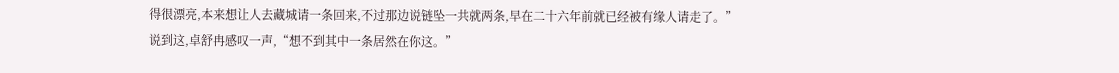得很漂亮,本来想让人去藏城请一条回来,不过那边说链坠一共就两条,早在二十六年前就已经被有缘人请走了。”
说到这,卓舒冉感叹一声,“想不到其中一条居然在你这。”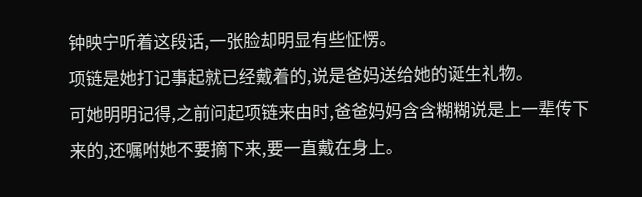钟映宁听着这段话,一张脸却明显有些怔愣。
项链是她打记事起就已经戴着的,说是爸妈送给她的诞生礼物。
可她明明记得,之前问起项链来由时,爸爸妈妈含含糊糊说是上一辈传下来的,还嘱咐她不要摘下来,要一直戴在身上。